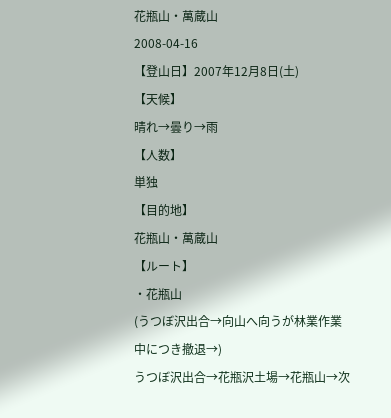花瓶山・萬蔵山
2008-04-16
【登山日】2007年12月8日(土)
【天候】
晴れ→曇り→雨
【人数】
単独
【目的地】
花瓶山・萬蔵山
【ルート】
・花瓶山
(うつぼ沢出合→向山へ向うが林業作業中につき撤退→)
うつぼ沢出合→花瓶沢土場→花瓶山→次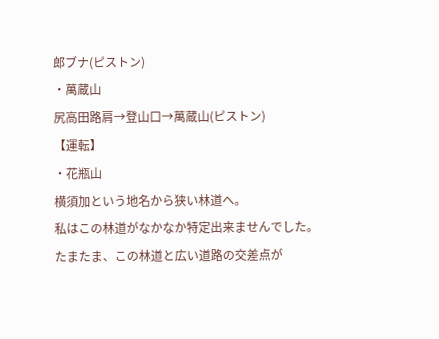郎ブナ(ピストン)
・萬蔵山
尻高田路肩→登山口→萬蔵山(ピストン)
【運転】
・花瓶山
横須加という地名から狭い林道へ。
私はこの林道がなかなか特定出来ませんでした。
たまたま、この林道と広い道路の交差点が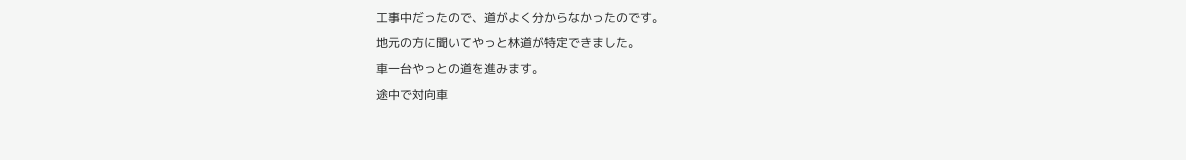工事中だったので、道がよく分からなかったのです。
地元の方に聞いてやっと林道が特定できました。
車一台やっとの道を進みます。
途中で対向車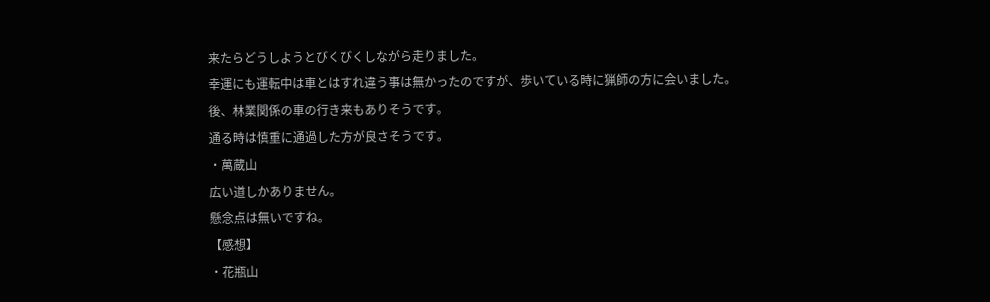来たらどうしようとびくびくしながら走りました。
幸運にも運転中は車とはすれ違う事は無かったのですが、歩いている時に猟師の方に会いました。
後、林業関係の車の行き来もありそうです。
通る時は慎重に通過した方が良さそうです。
・萬蔵山
広い道しかありません。
懸念点は無いですね。
【感想】
・花瓶山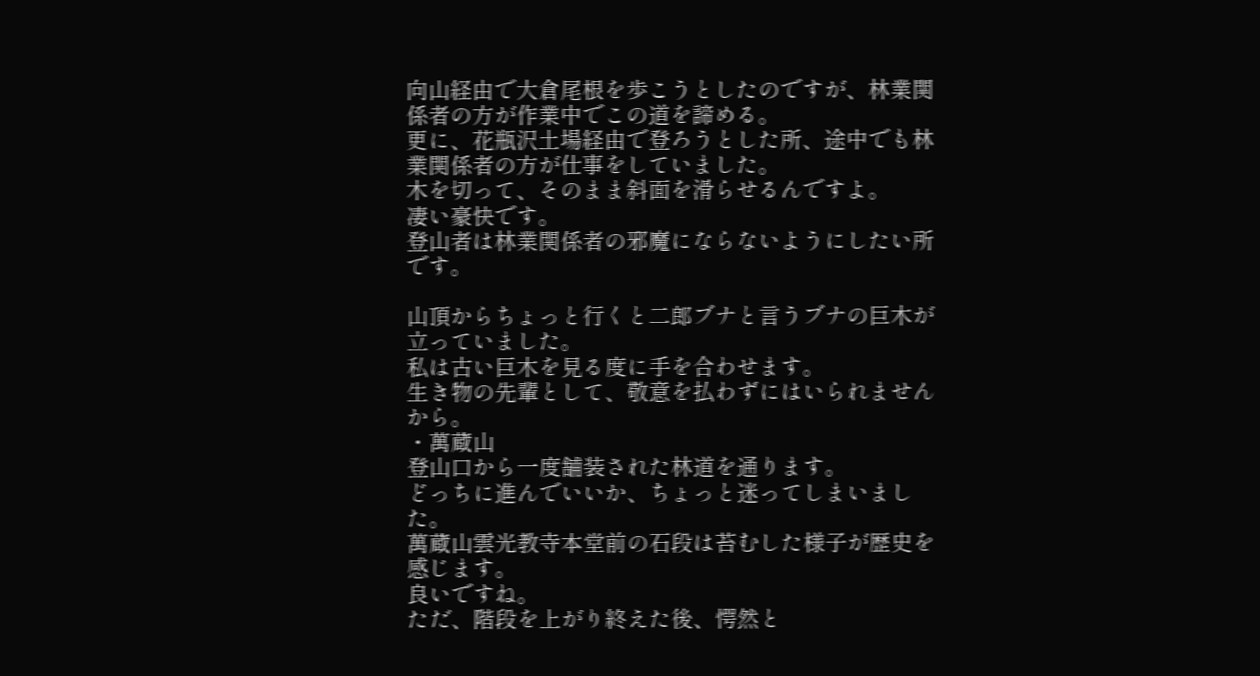向山経由で大倉尾根を歩こうとしたのですが、林業関係者の方が作業中でこの道を諦める。
更に、花瓶沢土場経由で登ろうとした所、途中でも林業関係者の方が仕事をしていました。
木を切って、そのまま斜面を滑らせるんですよ。
凄い豪快です。
登山者は林業関係者の邪魔にならないようにしたい所です。

山頂からちょっと行くと二郎ブナと言うブナの巨木が立っていました。
私は古い巨木を見る度に手を合わせます。
生き物の先輩として、敬意を払わずにはいられませんから。
・萬蔵山
登山口から一度舗装された林道を通ります。
どっちに進んでいいか、ちょっと迷ってしまいました。
萬蔵山雲光教寺本堂前の石段は苔むした様子が歴史を感じます。
良いですね。
ただ、階段を上がり終えた後、愕然と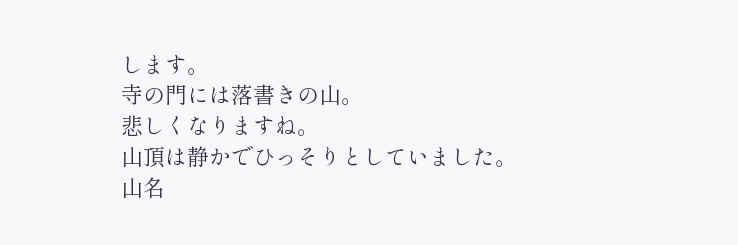します。
寺の門には落書きの山。
悲しくなりますね。
山頂は静かでひっそりとしていました。
山名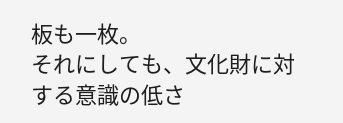板も一枚。
それにしても、文化財に対する意識の低さ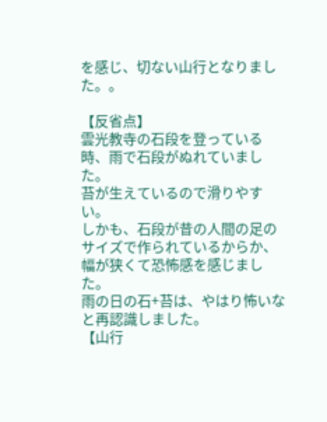を感じ、切ない山行となりました。。

【反省点】
雲光教寺の石段を登っている時、雨で石段がぬれていました。
苔が生えているので滑りやすい。
しかも、石段が昔の人間の足のサイズで作られているからか、幅が狭くて恐怖感を感じました。
雨の日の石+苔は、やはり怖いなと再認識しました。
【山行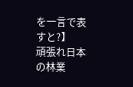を一言で表すと?】
頑張れ日本の林業